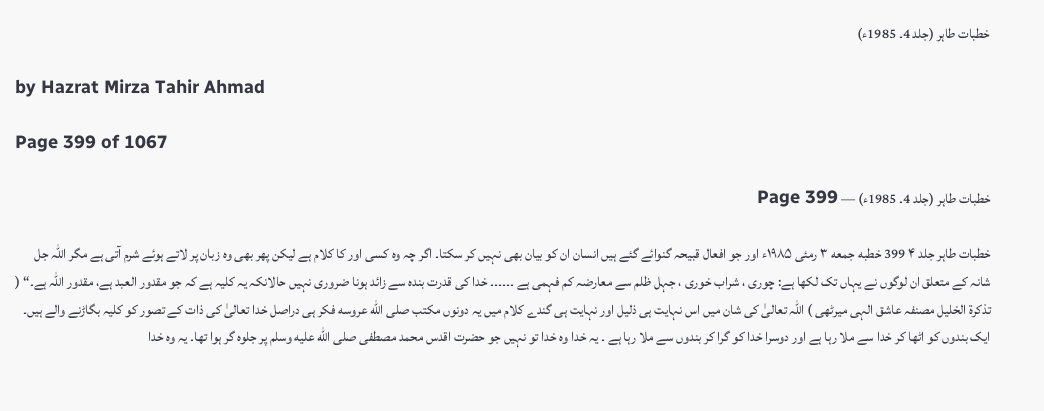خطبات طاہر (جلد 4۔ 1985ء)

by Hazrat Mirza Tahir Ahmad

Page 399 of 1067

خطبات طاہر (جلد 4۔ 1985ء) — Page 399

خطبات طاہر جلد ۴ 399 خطبه جمعه ۳ رمئی ۱۹۸۵ء اور جو افعال قبیحہ گنوائے گئے ہیں انسان ان کو بیان بھی نہیں کر سکتا۔ اگر چہ وہ کسی اور کا کلام ہے لیکن پھر بھی وہ زبان پر لاتے ہوئے شرم آتی ہے مگر اللہ جل شانہ کے متعلق ان لوگوں نے یہاں تک لکھا ہے: چوری ، شراب خوری ، جہل ظلم سے معارضہ کم فہمی ہے ۔۔۔۔۔۔ خدا کی قدرت بندہ سے زائد ہونا ضروری نہیں حالانکہ یہ کلیہ ہے کہ جو مقدور العبد ہے، مقدور اللہ ہے۔“ ( تذکرۃ الخلیل مصنفہ عاشق الہی میرٹھی ) اللہ تعالیٰ کی شان میں اس نہایت ہی ذلیل اور نہایت ہی گندے کلام میں یہ دونوں مکتب صلى الله عروسه فکر ہی دراصل خدا تعالیٰ کی ذات کے تصور کو کلیہ بگاڑنے والے ہیں۔ ایک بندوں کو اٹھا کر خدا سے ملا رہا ہے اور دوسرا خدا کو گرا کر بندوں سے ملا رہا ہے ۔ یہ خدا وہ خدا تو نہیں جو حضرت اقدس محمد مصطفی صلى الله عليه وسلم پر جلوہ گر ہوا تھا۔ یہ وہ خدا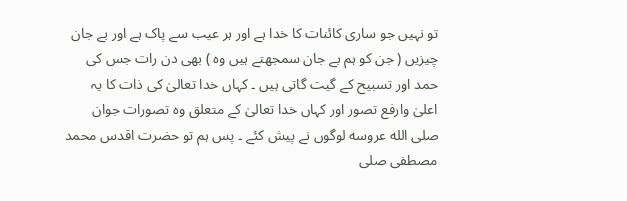تو نہیں جو ساری کائنات کا خدا ہے اور ہر عیب سے پاک ہے اور بے جان چیزیں ( جن کو ہم بے جان سمجھتے ہیں وہ ) بھی دن رات جس کی حمد اور تسبیح کے گیت گاتی ہیں ۔ کہاں خدا تعالیٰ کی ذات کا یہ اعلیٰ وارفع تصور اور کہاں خدا تعالیٰ کے متعلق وہ تصورات جوان صلى الله عروسه لوگوں نے پیش کئے ۔ پس ہم تو حضرت اقدس محمد مصطفی صلى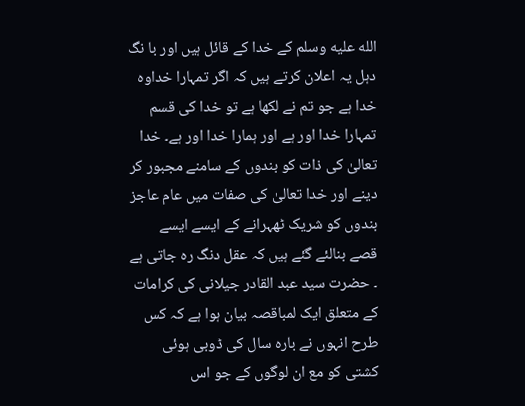الله عليه وسلم کے خدا کے قائل ہیں اور با نگ دہل یہ اعلان کرتے ہیں کہ اگر تمہارا خداوہ خدا ہے جو تم نے لکھا ہے تو خدا کی قسم تمہارا خدا اور ہے اور ہمارا خدا اور ہے۔ خدا تعالیٰ کی ذات کو بندوں کے سامنے مجبور کر دینے اور خدا تعالیٰ کی صفات میں عام عاجز بندوں کو شریک ٹھہرانے کے ایسے ایسے قصے بنالئے گئے ہیں کہ عقل دنگ رہ جاتی ہے ۔ حضرت سید عبد القادر جیلانی کی کرامات کے متعلق ایک لمباقصہ بیان ہوا ہے کہ کس طرح انہوں نے بارہ سال کی ڈوبی ہوئی کشتی کو مع ان لوگوں کے جو اس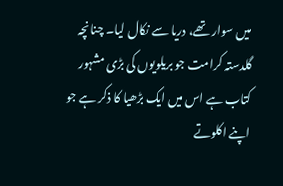میں سوار تھے، دریا سے نکال لیا۔ چنانچہ گلدستہ کرامت جو بریلویوں کی بڑی مشہور کتاب ہے اس میں ایک بڑھیا کا ذکر ہے جو اپنے اکلوتے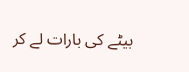بیٹے کی بارات لے کر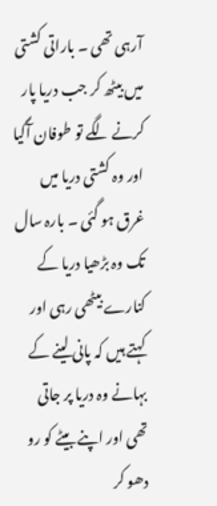آرہی تھی ۔ باراتی کشتی میں بیٹھ کر جب دریا پار کرنے لگے تو طوفان آگیا اور وہ کشتی دریا میں غرق ہو گئی ۔ بارہ سال تک وہ بڑھیا دریا کے کنارے بیٹھی رہی اور کہتے ہیں کہ پانی لینے کے بہانے وہ دریا پر جاتی تھی اور اپنے بیٹے کو رو دھو کر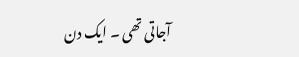آجاتی تھی ۔ ایک دن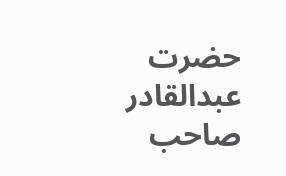حضرت عبدالقادر صاحب